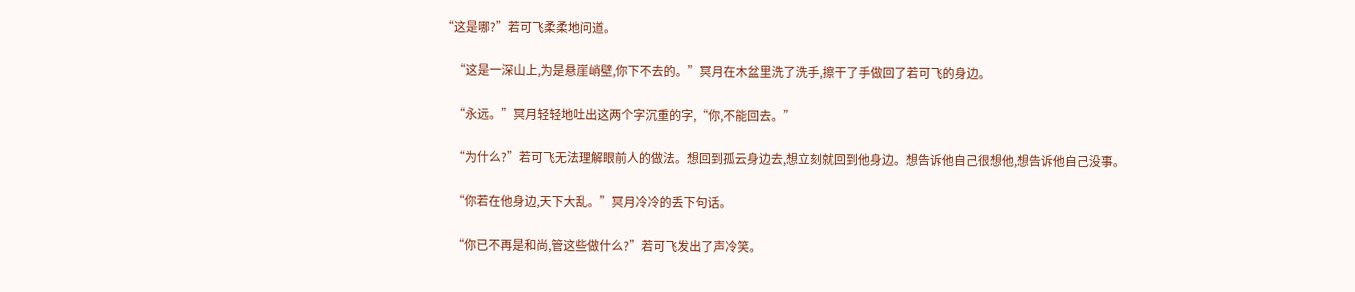“这是哪?”若可飞柔柔地问道。

    “这是一深山上,为是悬崖峭壁,你下不去的。”冥月在木盆里洗了洗手,擦干了手做回了若可飞的身边。

    “永远。”冥月轻轻地吐出这两个字沉重的字,“你,不能回去。”

    “为什么?”若可飞无法理解眼前人的做法。想回到孤云身边去,想立刻就回到他身边。想告诉他自己很想他,想告诉他自己没事。

    “你若在他身边,天下大乱。”冥月冷冷的丢下句话。

    “你已不再是和尚,管这些做什么?”若可飞发出了声冷笑。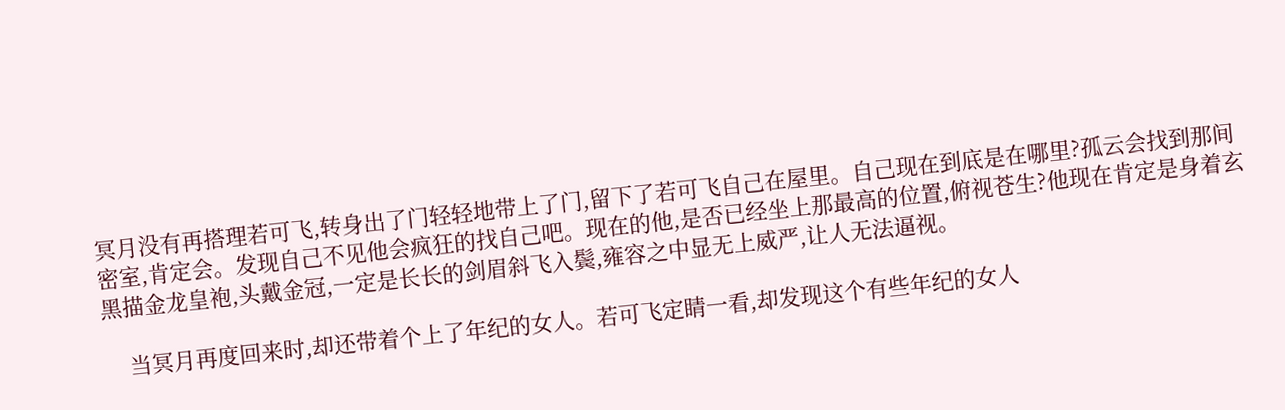冥月没有再搭理若可飞,转身出了门轻轻地带上了门,留下了若可飞自己在屋里。自己现在到底是在哪里?孤云会找到那间密室,肯定会。发现自己不见他会疯狂的找自己吧。现在的他,是否已经坐上那最高的位置,俯视苍生?他现在肯定是身着玄黑描金龙皇袍,头戴金冠,一定是长长的剑眉斜飞入鬓,雍容之中显无上威严,让人无法逼视。

    当冥月再度回来时,却还带着个上了年纪的女人。若可飞定睛一看,却发现这个有些年纪的女人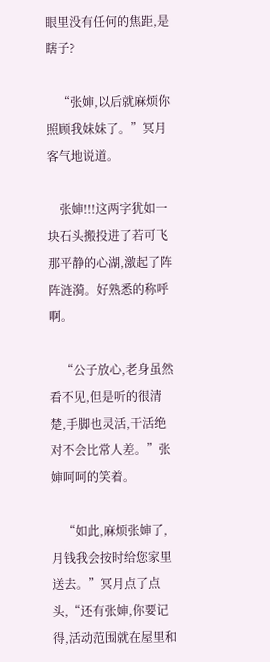眼里没有任何的焦距,是瞎子?

    “张婶,以后就麻烦你照顾我妹妹了。”冥月客气地说道。

    张婶!!!这两字犹如一块石头搬投进了若可飞那平静的心湖,激起了阵阵涟漪。好熟悉的称呼啊。

    “公子放心,老身虽然看不见,但是听的很清楚,手脚也灵活,干活绝对不会比常人差。”张婶呵呵的笑着。

    “如此,麻烦张婶了,月钱我会按时给您家里送去。”冥月点了点头,“还有张婶,你要记得,活动范围就在屋里和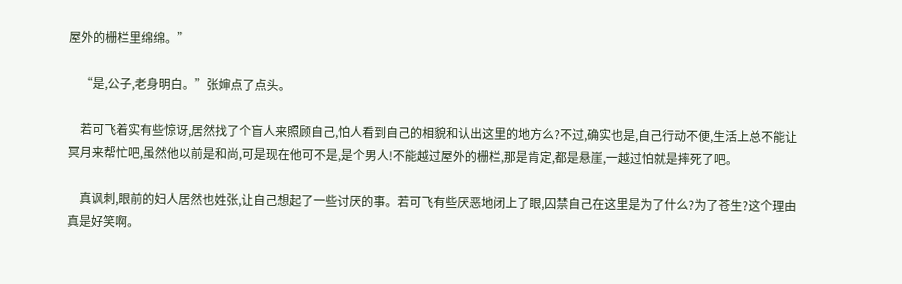屋外的栅栏里绵绵。”

    “是,公子,老身明白。”张婶点了点头。

    若可飞着实有些惊讶,居然找了个盲人来照顾自己,怕人看到自己的相貌和认出这里的地方么?不过,确实也是,自己行动不便,生活上总不能让冥月来帮忙吧,虽然他以前是和尚,可是现在他可不是,是个男人!不能越过屋外的栅栏,那是肯定,都是悬崖,一越过怕就是摔死了吧。

    真讽刺,眼前的妇人居然也姓张,让自己想起了一些讨厌的事。若可飞有些厌恶地闭上了眼,囚禁自己在这里是为了什么?为了苍生?这个理由真是好笑啊。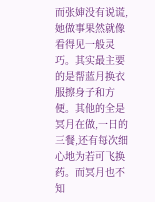而张婶没有说谎,她做事果然就像看得见一般灵巧。其实最主要的是帮蓝月换衣服擦身子和方便。其他的全是冥月在做,一日的三餐,还有每次细心地为若可飞换药。而冥月也不知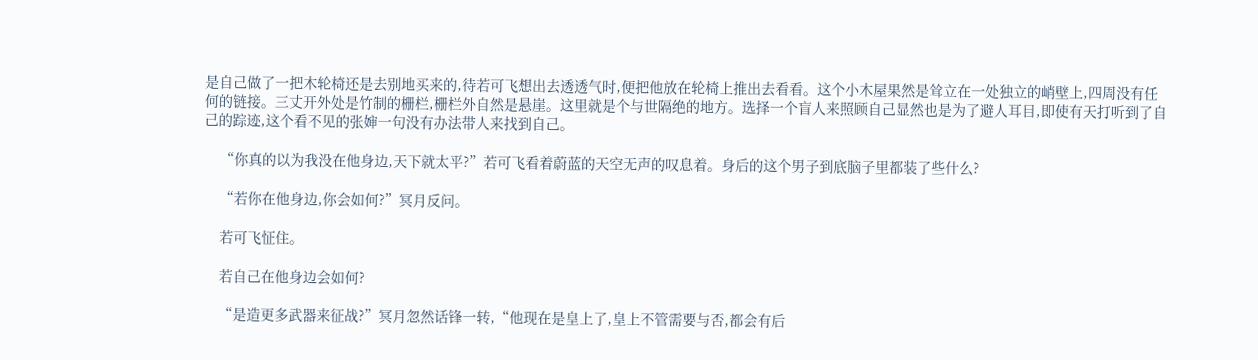是自己做了一把木轮椅还是去别地买来的,待若可飞想出去透透气时,便把他放在轮椅上推出去看看。这个小木屋果然是耸立在一处独立的峭壁上,四周没有任何的链接。三丈开外处是竹制的栅栏,栅栏外自然是悬崖。这里就是个与世隔绝的地方。选择一个盲人来照顾自己显然也是为了避人耳目,即使有天打听到了自己的踪迹,这个看不见的张婶一句没有办法带人来找到自己。

    “你真的以为我没在他身边,天下就太平?”若可飞看着蔚蓝的天空无声的叹息着。身后的这个男子到底脑子里都装了些什么?

    “若你在他身边,你会如何?”冥月反问。

    若可飞怔住。

    若自己在他身边会如何?

    “是造更多武器来征战?”冥月忽然话锋一转,“他现在是皇上了,皇上不管需要与否,都会有后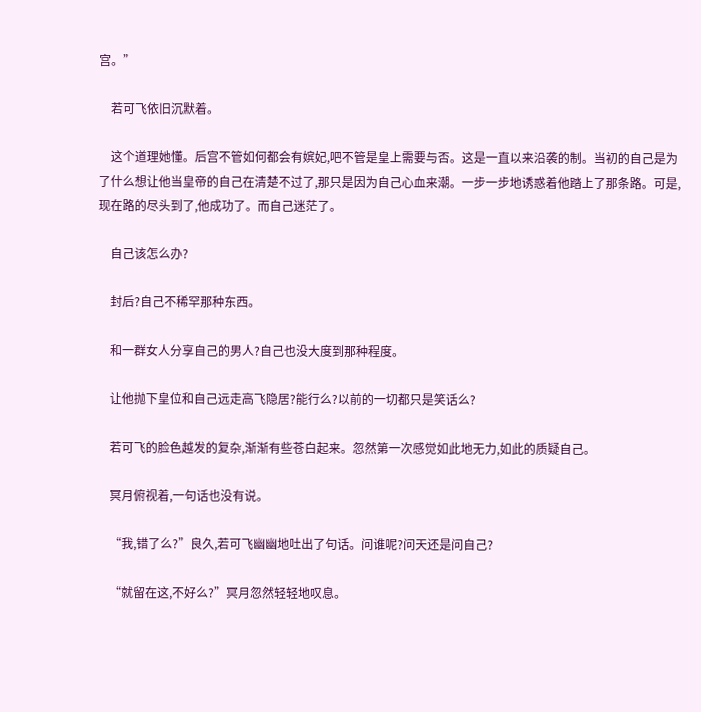宫。”

    若可飞依旧沉默着。

    这个道理她懂。后宫不管如何都会有嫔妃,吧不管是皇上需要与否。这是一直以来沿袭的制。当初的自己是为了什么想让他当皇帝的自己在清楚不过了,那只是因为自己心血来潮。一步一步地诱惑着他踏上了那条路。可是,现在路的尽头到了,他成功了。而自己迷茫了。

    自己该怎么办?

    封后?自己不稀罕那种东西。

    和一群女人分享自己的男人?自己也没大度到那种程度。

    让他抛下皇位和自己远走高飞隐居?能行么?以前的一切都只是笑话么?

    若可飞的脸色越发的复杂,渐渐有些苍白起来。忽然第一次感觉如此地无力,如此的质疑自己。

    冥月俯视着,一句话也没有说。

    “我,错了么?”良久,若可飞幽幽地吐出了句话。问谁呢?问天还是问自己?

    “就留在这,不好么?”冥月忽然轻轻地叹息。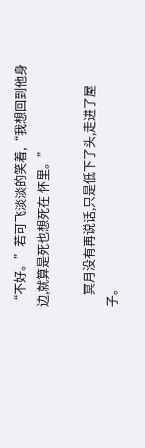“不好。”若可飞淡淡的笑着,“我想回到他身边,就算是死也想死在 怀里。”

    冥月没有再说话,只是低下了头,走进了屋子。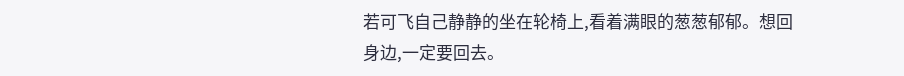若可飞自己静静的坐在轮椅上,看着满眼的葱葱郁郁。想回 身边,一定要回去。